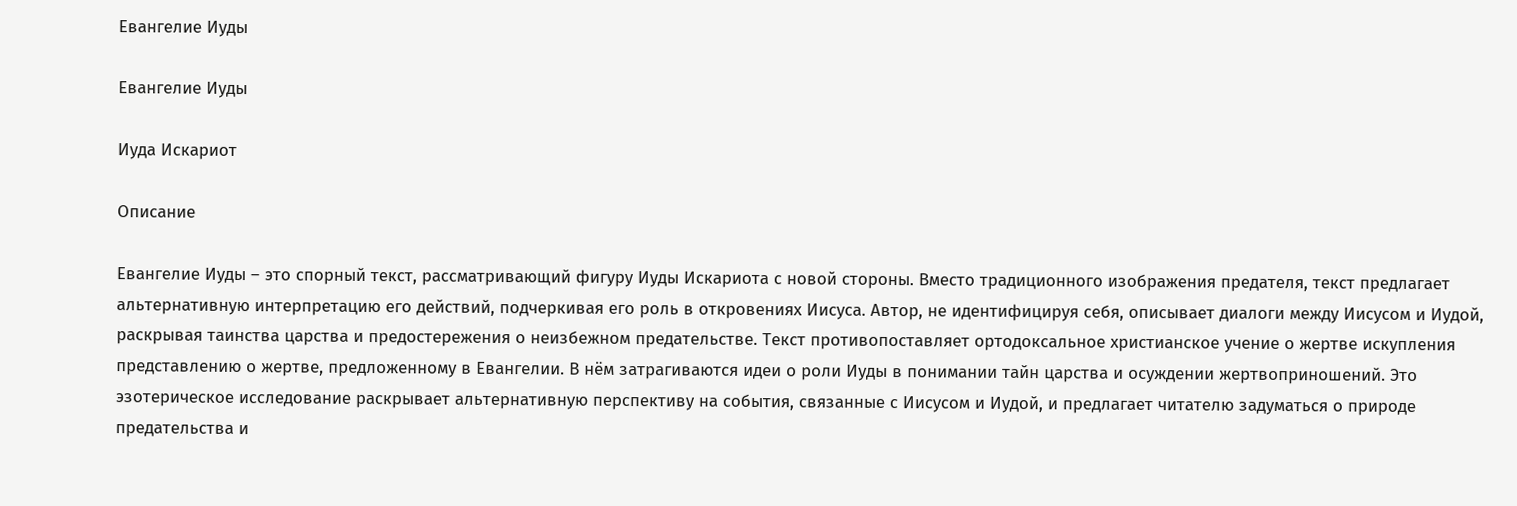Евангелие Иуды

Евангелие Иуды

Иуда Искариот

Описание

Евангелие Иуды – это спорный текст, рассматривающий фигуру Иуды Искариота с новой стороны. Вместо традиционного изображения предателя, текст предлагает альтернативную интерпретацию его действий, подчеркивая его роль в откровениях Иисуса. Автор, не идентифицируя себя, описывает диалоги между Иисусом и Иудой, раскрывая таинства царства и предостережения о неизбежном предательстве. Текст противопоставляет ортодоксальное христианское учение о жертве искупления представлению о жертве, предложенному в Евангелии. В нём затрагиваются идеи о роли Иуды в понимании тайн царства и осуждении жертвоприношений. Это эзотерическое исследование раскрывает альтернативную перспективу на события, связанные с Иисусом и Иудой, и предлагает читателю задуматься о природе предательства и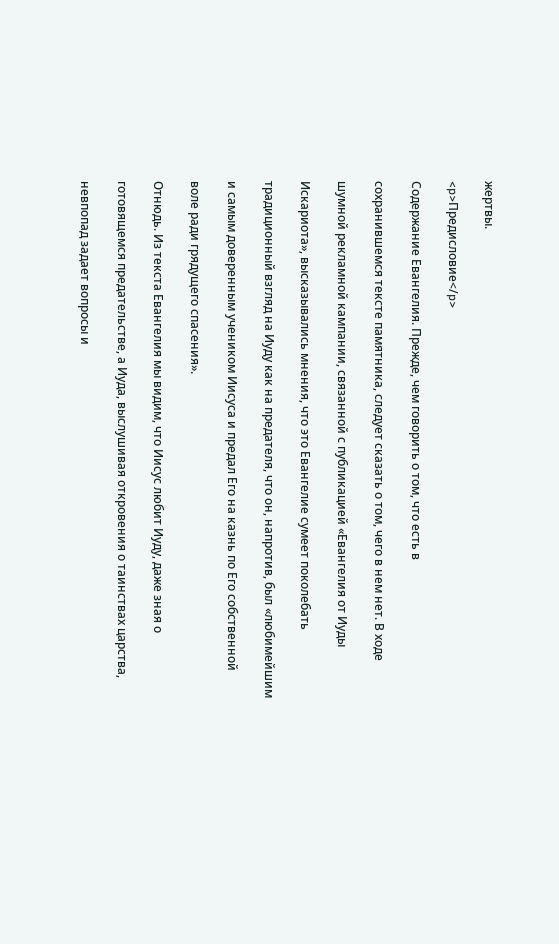жертвы.

<p>Предисловие</p>

Содержание Евангелия. Прежде, чем говорить о том, что есть в

сохранившемся тексте памятника, следует сказать о том, чего в нем нет. В ходе

шумной рекламной кампании, связанной с публикацией «Евангелия от Иуды

Искариота», высказывались мнения, что это Евангелие сумеет поколебать

традиционный взгляд на Иуду как на предателя, что он, напротив, был «любимейшим

и самым доверенным учеником Иисуса и предал Его на казнь по Его собственной

воле ради грядущего спасения».

Отнюдь. Из текста Евангелия мы видим, что Иисус любит Иуду, даже зная о

готовящемся предательстве, а Иуда, выслушивая откровения о таинствах царства,

невпопад задает вопросы и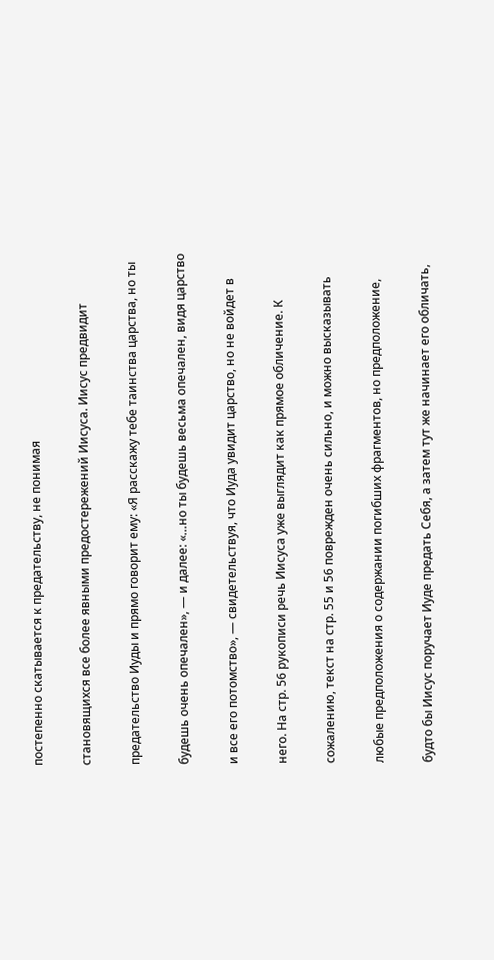постепенно скатывается к предательству, не понимая

становящихся все более явными предостережений Иисуса. Иисус предвидит

предательство Иуды и прямо говорит ему: «Я расскажу тебе таинства царства, но ты

будешь очень опечален», — и далее: «…но ты будешь весьма опечален, видя царство

и все его потомство», — свидетельствуя, что Иуда увидит царство, но не войдет в

него. На стр. 56 рукописи речь Иисуса уже выглядит как прямое обличение. К

сожалению, текст на стр. 55 и 56 поврежден очень сильно, и можно высказывать

любые предположения о содержании погибших фрагментов, но предположение,

будто бы Иисус поручает Иуде предать Себя, а затем тут же начинает его обличать,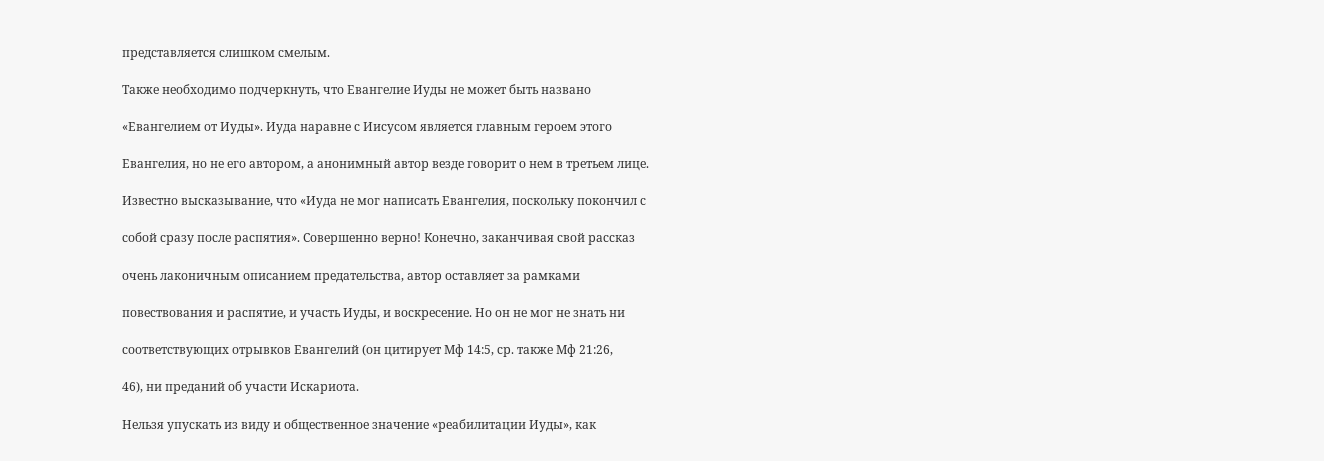представляется слишком смелым.

Также необходимо подчеркнуть, что Евангелие Иуды не может быть названо

«Евангелием от Иуды». Иуда наравне с Иисусом является главным героем этого

Евангелия, но не его автором, а анонимный автор везде говорит о нем в третьем лице.

Известно высказывание, что «Иуда не мог написать Евангелия, поскольку покончил с

собой сразу после распятия». Совершенно верно! Конечно, заканчивая свой рассказ

очень лаконичным описанием предательства, автор оставляет за рамками

повествования и распятие, и участь Иуды, и воскресение. Но он не мог не знать ни

соответствующих отрывков Евангелий (он цитирует Мф 14:5, ср. также Мф 21:26,

46), ни преданий об участи Искариота.

Нельзя упускать из виду и общественное значение «реабилитации Иуды», как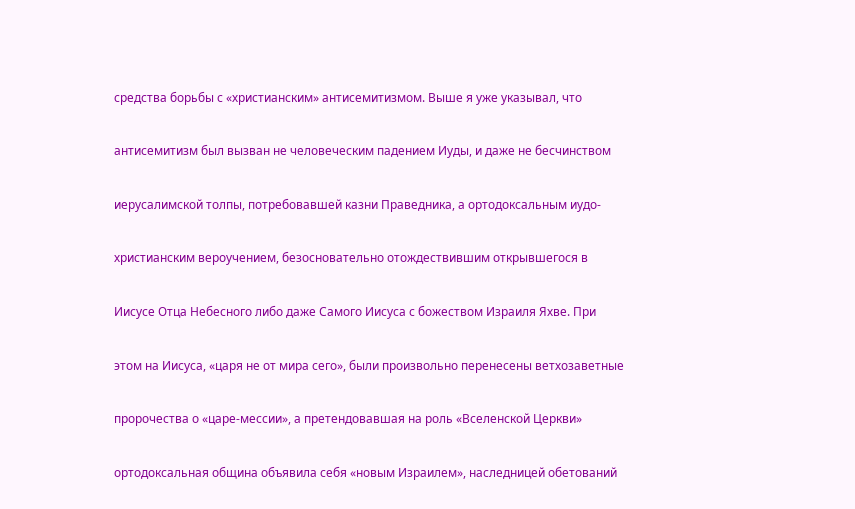средства борьбы с «христианским» антисемитизмом. Выше я уже указывал, что

антисемитизм был вызван не человеческим падением Иуды, и даже не бесчинством

иерусалимской толпы, потребовавшей казни Праведника, а ортодоксальным иудо-

христианским вероучением, безосновательно отождествившим открывшегося в

Иисусе Отца Небесного либо даже Самого Иисуса с божеством Израиля Яхве. При

этом на Иисуса, «царя не от мира сего», были произвольно перенесены ветхозаветные

пророчества о «царе-мессии», а претендовавшая на роль «Вселенской Церкви»

ортодоксальная община объявила себя «новым Израилем», наследницей обетований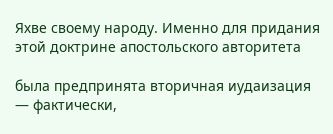Яхве своему народу. Именно для придания этой доктрине апостольского авторитета

была предпринята вторичная иудаизация — фактически,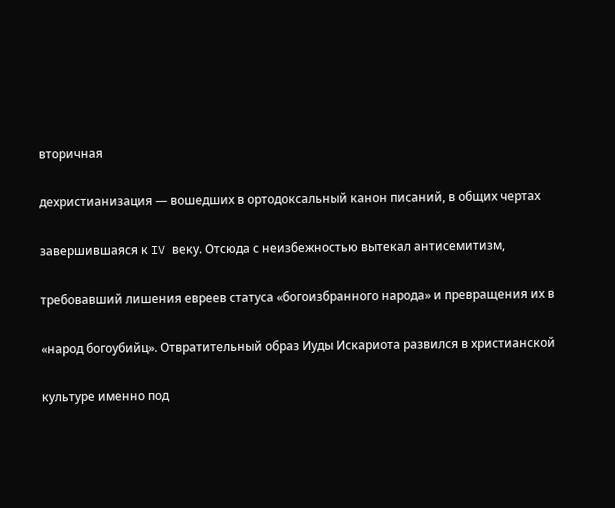вторичная

дехристианизация — вошедших в ортодоксальный канон писаний, в общих чертах

завершившаяся к IV веку. Отсюда с неизбежностью вытекал антисемитизм,

требовавший лишения евреев статуса «богоизбранного народа» и превращения их в

«народ богоубийц». Отвратительный образ Иуды Искариота развился в христианской

культуре именно под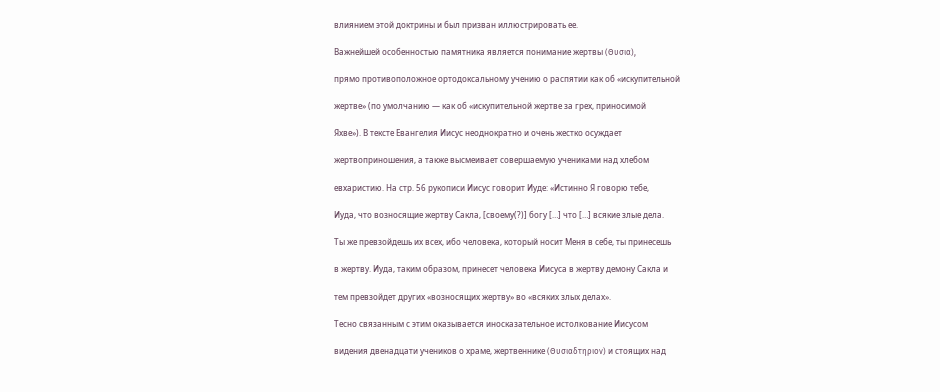влиянием этой доктрины и был призван иллюстрировать ее.

Важнейшей особенностью памятника является понимание жертвы (Θυσια),

прямо противоположное ортодоксальному учению о распятии как об «искупительной

жертве» (по умолчанию — как об «искупительной жертве за грех, приносимой

Яхве»). В тексте Евангелия Иисус неоднократно и очень жестко осуждает

жертвоприношения, а также высмеивает совершаемую учениками над хлебом

евхаристию. На стр. 56 рукописи Иисус говорит Иуде: «Истинно Я говорю тебе,

Иуда, что возносящие жертву Сакла, [своему(?)] богу […] что […] всякие злые дела.

Ты же превзойдешь их всех, ибо человека, который носит Меня в себе, ты принесешь

в жертву. Иуда, таким образом, принесет человека Иисуса в жертву демону Сакла и

тем превзойдет других «возносящих жертву» во «всяких злых делах».

Тесно связанным с этим оказывается иносказательное истолкование Иисусом

видения двенадцати учеников о храме, жертвеннике (Θυσιαδτηριον) и стоящих над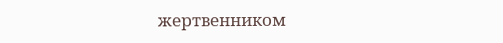жертвенником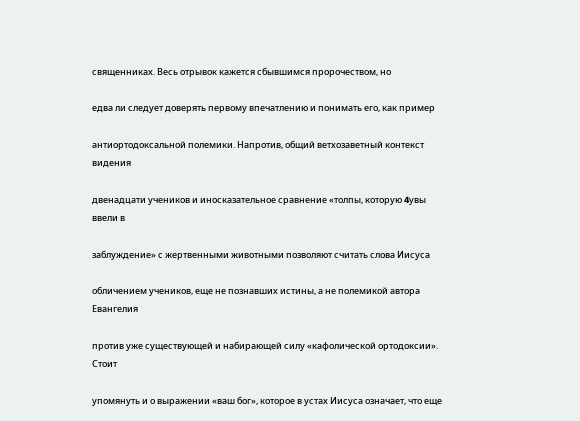священниках. Весь отрывок кажется сбывшимся пророчеством, но

едва ли следует доверять первому впечатлению и понимать его, как пример

антиортодоксальной полемики. Напротив, общий ветхозаветный контекст видения

двенадцати учеников и иносказательное сравнение «толпы, которую 4yвы ввели в

заблуждение» с жертвенными животными позволяют считать слова Иисуса

обличением учеников, еще не познавших истины, а не полемикой автора Евангелия

против уже существующей и набирающей силу «кафолической ортодоксии». Стоит

упомянуть и о выражении «ваш бог», которое в устах Иисуса означает, что еще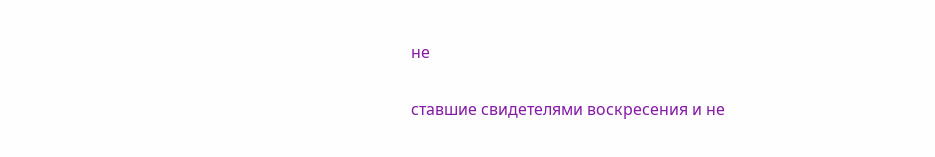не

ставшие свидетелями воскресения и не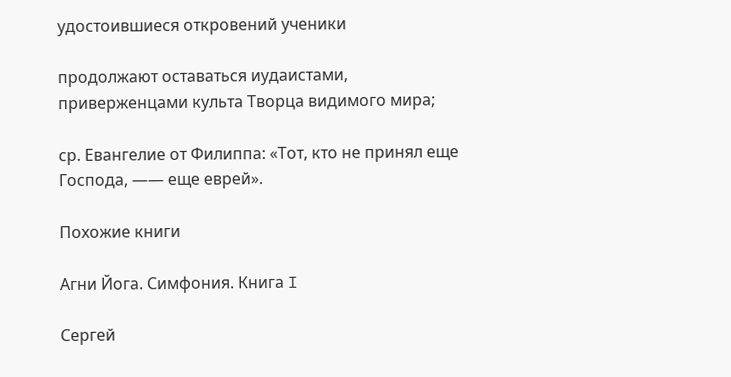удостоившиеся откровений ученики

продолжают оставаться иудаистами, приверженцами культа Творца видимого мира;

ср. Евангелие от Филиппа: «Тот, кто не принял еще Господа, —— еще еврей».

Похожие книги

Агни Йога. Симфония. Книга I

Сергей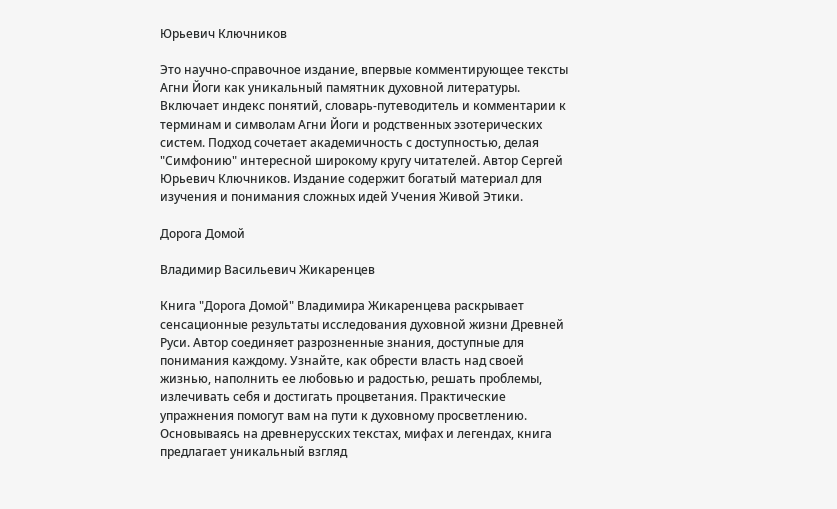Юрьевич Ключников

Это научно-справочное издание, впервые комментирующее тексты Агни Йоги как уникальный памятник духовной литературы. Включает индекс понятий, словарь-путеводитель и комментарии к терминам и символам Агни Йоги и родственных эзотерических систем. Подход сочетает академичность с доступностью, делая "Симфонию" интересной широкому кругу читателей. Автор Сергей Юрьевич Ключников. Издание содержит богатый материал для изучения и понимания сложных идей Учения Живой Этики.

Дорога Домой

Владимир Васильевич Жикаренцев

Книга "Дорога Домой" Владимира Жикаренцева раскрывает сенсационные результаты исследования духовной жизни Древней Руси. Автор соединяет разрозненные знания, доступные для понимания каждому. Узнайте, как обрести власть над своей жизнью, наполнить ее любовью и радостью, решать проблемы, излечивать себя и достигать процветания. Практические упражнения помогут вам на пути к духовному просветлению. Основываясь на древнерусских текстах, мифах и легендах, книга предлагает уникальный взгляд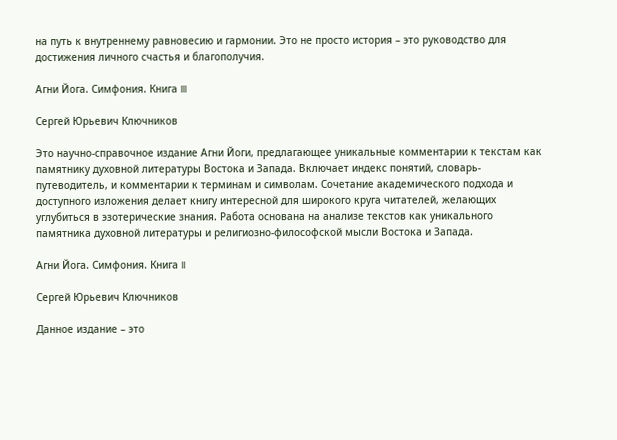на путь к внутреннему равновесию и гармонии. Это не просто история – это руководство для достижения личного счастья и благополучия.

Агни Йога. Симфония. Книга III

Сергей Юрьевич Ключников

Это научно-справочное издание Агни Йоги, предлагающее уникальные комментарии к текстам как памятнику духовной литературы Востока и Запада. Включает индекс понятий, словарь-путеводитель, и комментарии к терминам и символам. Сочетание академического подхода и доступного изложения делает книгу интересной для широкого круга читателей, желающих углубиться в эзотерические знания. Работа основана на анализе текстов как уникального памятника духовной литературы и религиозно-философской мысли Востока и Запада.

Агни Йога. Симфония. Книга II

Сергей Юрьевич Ключников

Данное издание – это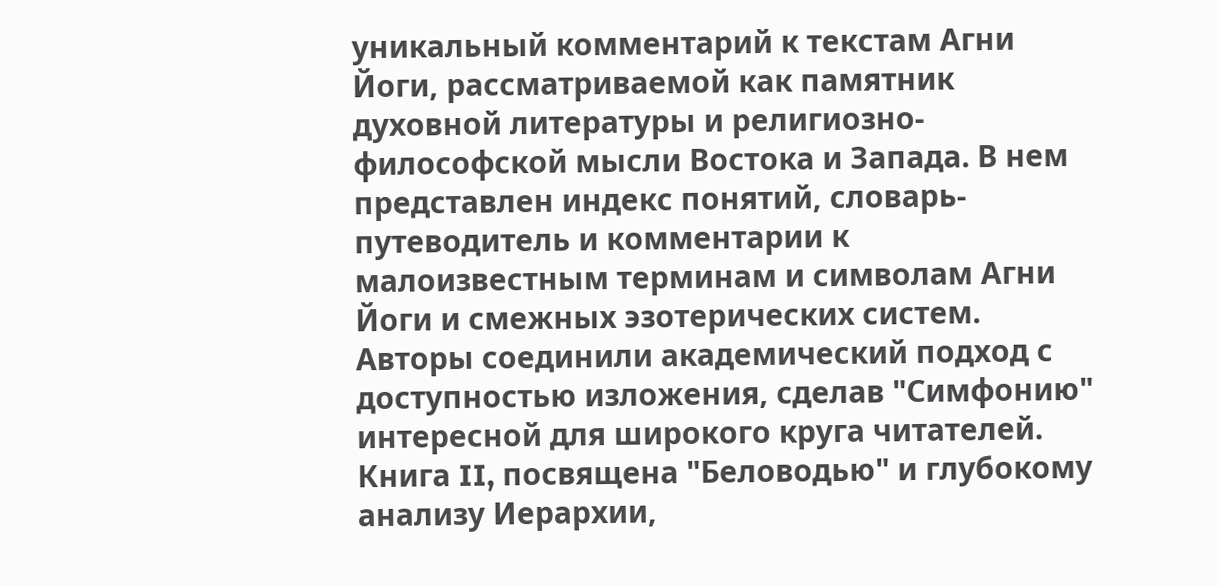уникальный комментарий к текстам Агни Йоги, рассматриваемой как памятник духовной литературы и религиозно-философской мысли Востока и Запада. В нем представлен индекс понятий, словарь-путеводитель и комментарии к малоизвестным терминам и символам Агни Йоги и смежных эзотерических систем. Авторы соединили академический подход с доступностью изложения, сделав "Симфонию" интересной для широкого круга читателей. Книга II, посвящена "Беловодью" и глубокому анализу Иерархии,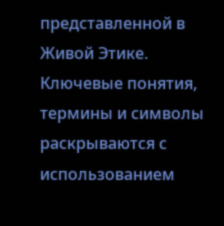представленной в Живой Этике. Ключевые понятия, термины и символы раскрываются с использованием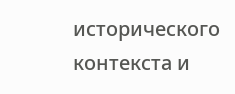исторического контекста и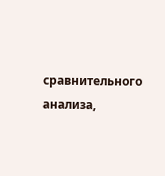сравнительного анализа,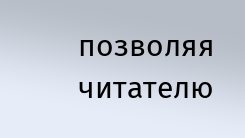позволяя читателю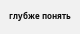глубже понять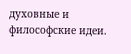духовные и философские идеи.